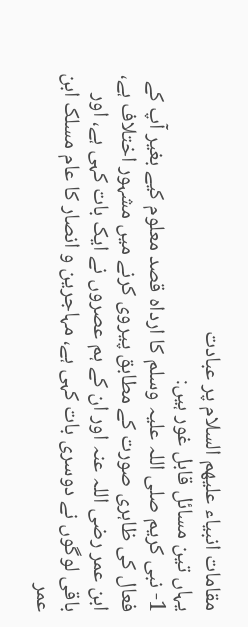مقامات انبیاء علیھم السلام پر عبادت
یہاں تین مسائل قابل غور ہیں:
1- نبی کریم صلی اللہ علیہ وسلم کا ارداہ قصد معلوم کیے بغیر آپ کے فعال کی ظاہری صورت کے مطابق پیروی کرنے میں مشہور اختلاف ہے، ابن عمر رضی اللہ عنہ اور ان کے ہم عصروں نے ایک بات کہی ہے، اور باقی لوگوں نے دوسری بات کہی ہے، مہاجرین و انصار کا عام مسلک ابن عمر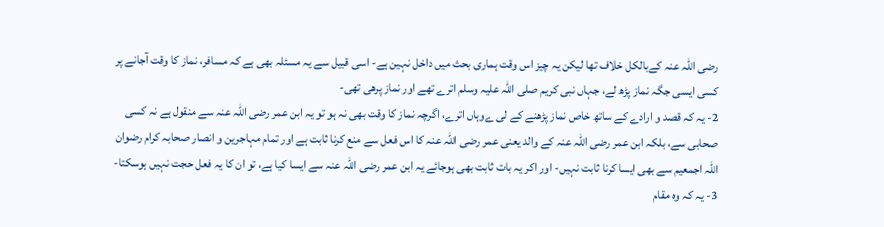رضی اللہ عنہ کےبالکل خلاف تھا لیکن یہ چيز اس وقت ہماری بحث میں داخل نہین ہے- اسی قبیل سے یہ مسئلہ بھی ہے کہ مسافر، نماز کا وقت آجانے پر کسی ایسی جگہ نماز پڑھ لے، جہاں نبی کریم صلی اللہ علیہ وسلم اترے تھے اور نماز پرھی تھی-
2- یہ کہ قصد و ارادے کے ساتھ خاص نماز پڑھنے کے لی ےوہاں اترے، اگرچہ نماز کا وقت بھی نہ ہو تو یہ ابن عمر رضی اللہ عنہ سے منقول ہے نہ کسی صحابی سے، بلکہ ابن عمر رضی اللہ عنہ کے والد یعنی عمر رضی اللہ عنہ کا اس فعل سے منع کرنا ثابت ہے اور تمام مہاجرین و انصار صحابہ کرام رضوان اللہ اجمعیم سے بھی ایسا کرنا ثابت نہیں- اور اکر یہ بات ثابت بھی ہوجائے یہ ابن عمر رضی اللہ عنہ سے ایسا کیا ہے، تو ان کا یہ فعل حجت نہیں ہوسکتا-
3- یہ کہ وہ مقام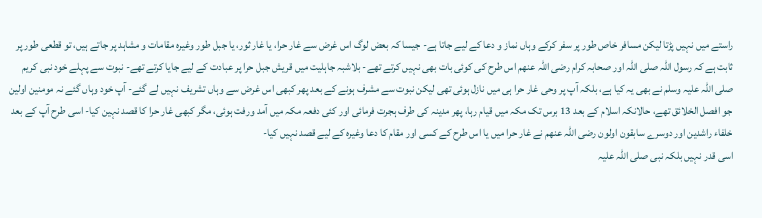راستے میں نہیں پڑتا لیکن مسافر خاص طور پر سفر کرکے وہاں نماز و دعا کے لیے جاتا ہے- جیسا کہ بعض لوگ اس غرض سے غار حرا، یا غار ثور، یا جبل طور وغیرہ مقامات و مشاہد پر جاتے ہیں، تو قطعی طور پر ثابت ہے کہ رسول اللہ صلی اللہ اور صحابہ کرام رضی اللہ عنھم اس طرح کی کوئی بات بھی نہیں کرتے تھے- بلاشبہ جاہلیت میں قریش جبل حرا پر عبادت کے لیے جایا کرتے تھے- نبوت سے پہلے خود نبی کریم صلی اللہ علیہ وسلم نے بھی یہ کیا ہے، بلکہ آپ پر وحی غار حرا ہی میں نازل ہوئی تھی لیکن نبوت سے مشرف ہونے کے بعد پھر کبھی اس غرض سے وہاں تشریف نہیں لے گئے- آپ خود وہاں گئے نہ مومنین اولین جو افصل الخلائق تھے، حالانکہ اسلام کے بعد 13 برس تک مکہ میں قیام رہا، پھر مدینہ کی طرف ہجرت فرمائی اور کئی دفعہ مکہ میں آمد ورفت ہوئی، مگر کبھی غار حرا کا قصد نہین کیا- اسی طرح آپ کے بعد خلفاء راشدین اور دوسرے سابقون اولون رضی اللہ عنھم نے غار حرا میں یا اس طرح کے کسی اور مقام کا دعا وغیرہ کے لیے قصد نہیں کیا-
اسی قدر نہیں بلکہ نبی صلی اللہ علیہ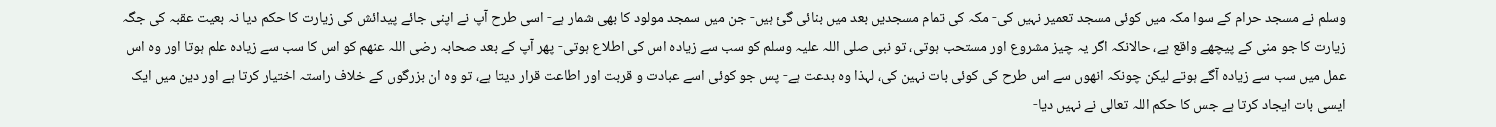وسلم نے مسجد حرام کے سوا مکہ میں کوئی مسجد تعمیر نہیں کی- مکہ کی تمام مسجدیں بعد میں بنائی گئ ہیں- جن میں سمجد مولود کا بھی شمار ہے- اسی طرح آپ نے اپنی جائے پیدائش کی زیارت کا حکم دیا نہ بعیت عقبہ کی جگہ زیارت کا جو منی کے پیچھے واقع ہے، حالانکہ اگر یہ چيز مشروع اور مستحب ہوتی، تو نبی صلی اللہ علیہ وسلم کو سب سے زیادہ اس کی اطلاع ہوتی- پھر آپ کے بعد صحابہ رضی اللہ عنھم کو اس کا سب سے زیادہ علم ہوتا اور وہ اس عمل میں سب سے زیادہ آگے ہوتے لیکن چونکہ انھوں سے اس طرح کی کوئی بات نہین کی، لہذا وہ بدعت ہے- پس جو کوئی اسے عبادت و قربت اور اطاعت قرار دیتا ہے، تو وہ ان بزرگوں کے خلاف راستہ اختیار کرتا ہے اور دین میں ایک ایسی بات ایجاد کرتا ہے جس کا حکم اللہ تعالی نے نہیں دیا-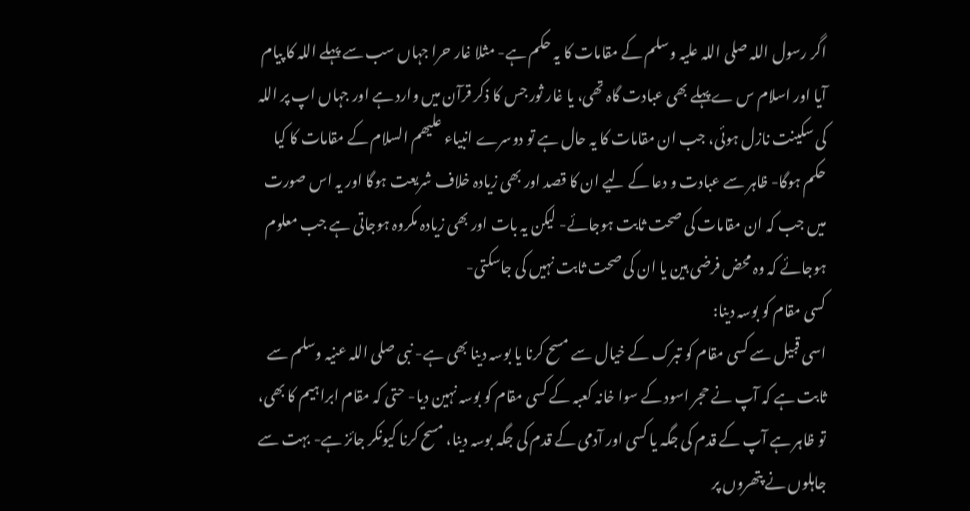اگر رسول اللہ صلی اللہ علیہ وسلم کے مقامات کا یہ حکم ہے- مثلا غار حرا جہاں سب سے پہلے اللہ کا پیام آیا اور اسلام س ےپہلے بھی عبادت گاہ تھی، یا غار ثور جس کا ذکر قرآن میں وارد ہے اور جہاں اپ پر اللہ کی سکینت نازل ہوئی، جب ان مقامات کا یہ حال ہے تو دوسرے انبیاء علیھم السلام کے مقامات کا کیا حکم ہوگا- ظاہر سے عبادت و دعا کے لیے ان کا قصد اور بھی زیادہ خلاف شریعت ہوگا اور یہ اس صورت میں جب کہ ان مقامات کی صحت ثابت ہوجائے- لیکن یہ بات اور بھی زیادہ مکروہ ہوجاتی ہے جب معلوم ہوجائے کہ وہ محض فرضی ہین یا ان کی صحت ثابت نہیں کی جاسکتی-
کسی مقام کو بوسہ دینا:
اسی قبیل سے کسی مقام کو تبرک کے خیال سے مسح کرنا یا بوسہ دینا بھی ہے- نبی صلی اللہ عنیہ وسلم سے ثابت ہے کہ آپ نے حجر اسود کے سوا خانہ کعبہ کے کسی مقام کو بوسہ نہین دیا- حتی کہ مقام ابراہیم کا بھی، تو ظاہر ہے آپ کے قدم کی جگہ یا کسی اور آدمی کے قدم کی جگہ بوسہ دینا، مسح کرنا کیونکر جائز ہے- بہت سے جاہلوں نے پتھروں پر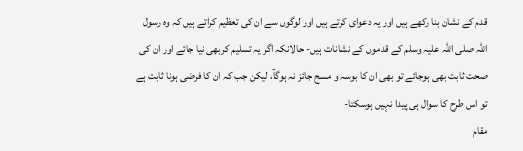قدم کے نشان بنا رکھے ہیں اور یہ دعوای کرتے ہیں اور لوگوں سے ان کی تعظیم کراتے ہیں کہ وہ رسول اللہ صلی اللہ علیہ وسلم کے قدموں کے نشانات ہیں- حالانکہ اگر یہ تسلیم کربھی نیا جائے اور ان کی صحت ثابت بھی ہوجائے تو بھی ان کا بوسہ و مسح جائز نہ ہوگآ، لیکن جب کہ ان کا فرضی ہونا ثابت ہے تو اس طرح کا سوال ہی پیدا نہیں ہوسکتا-
مقام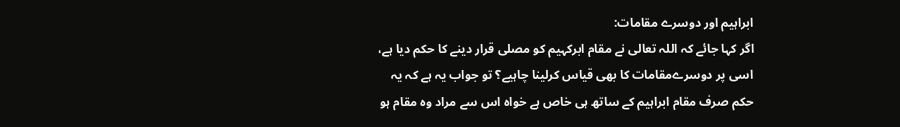ابراہیم اور دوسرے مقامات:
اگر کہا جائے کہ اللہ تعالی نے مقام ابرکہیم کو مصلی قرار دینے کا حکم دیا ہے، اسی پر دوسرےمقامات کا بھی قیاس کرلینا چاہیے؟ تو جواب یہ ہے کہ یہ حکم صرف مقام ابراہیم کے ساتھ ہی خاص ہے خواہ اس سے مراد وہ مقام ہو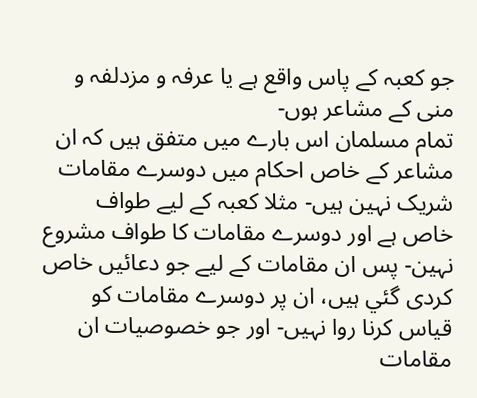جو کعبہ کے پاس واقع ہے یا عرفہ و مزدلفہ و منی کے مشاعر ہوں-
تمام مسلمان اس بارے میں متفق ہیں کہ ان مشاعر کے خاص احکام میں دوسرے مقامات شریک نہین ہیں- مثلا کعبہ کے لیے طواف خاص ہے اور دوسرے مقامات کا طواف مشروع نہین- پس ان مقامات کے لیے جو دعائيں خاص کردی گئي ہیں، ان پر دوسرے مقامات کو قیاس کرنا روا نہیں- اور جو خصوصیات ان مقامات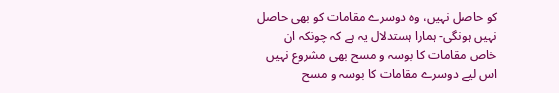کو حاصل نہیں، وہ دوسرے مقامات کو بھی حاصل نہیں ہونگی- ہمارا ہستدلال یہ ہے کہ چونکہ ان خاص مقامات کا بوسہ و مسح بھی مشروع نہیں اس لیے دوسرے مقامات کا بوسہ و مسح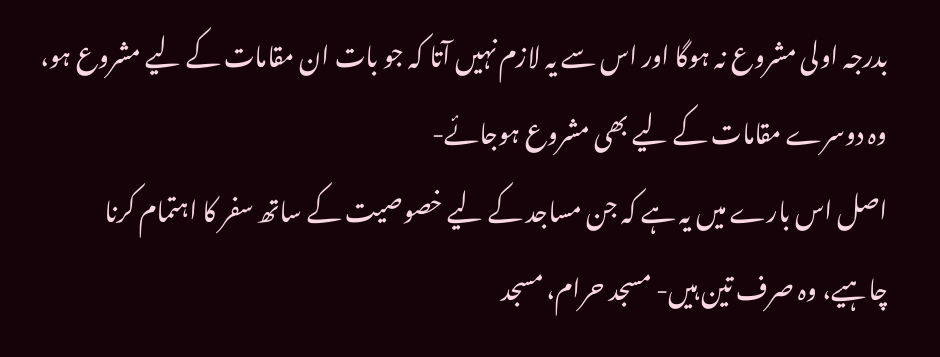بدرجہ اولی مشروع نہ ہوگا اور اس سے یہ لازم نہیں آتا کہ جو بات ان مقامات کے لیے مشروع ہو، وہ دوسرے مقامات کے لیے بھی مشروع ہوجائے-
اصل اس بارے میں یہ ہے کہ جن مساجد کے لیے خصوصیت کے ساتھ سفر کا اہتمام کرنا چاہیے، وہ صرف تین ہیں- مسجد حرام، مسجد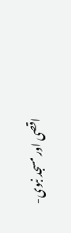اقصی اور مسجد نبوی-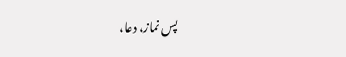پس نماز، دعا،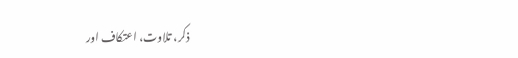ذکر، تلاوت، اعتکاف اور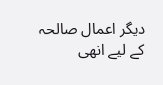دیگر اعمال صالحہ کے لیے انھی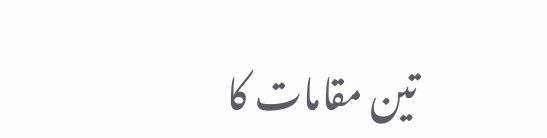تین مقامات کا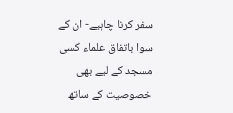سفر کرنا چاہیے- ان کے سوا باتفاق علماء کسی مسجد کے لیے بھی خصوصیت کے ساتھ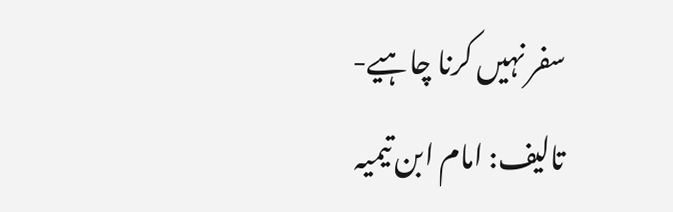سفر نہیں کرنا چاہیے-
تالیف: امام ابن تیمیہ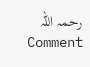رحمہ اللہ
Comment